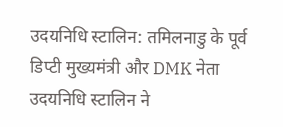उदयनिधि स्टालिन: तमिलनाडु के पूर्व डिप्टी मुख्यमंत्री और DMK नेता उदयनिधि स्टालिन ने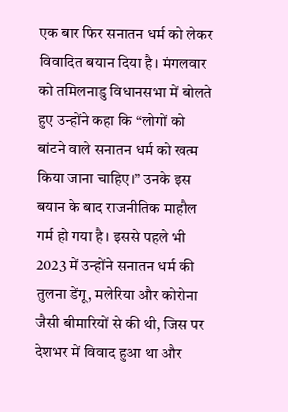एक बार फिर सनातन धर्म को लेकर विवादित बयान दिया है। मंगलवार को तमिलनाडु विधानसभा में बोलते हुए उन्होंने कहा कि “लोगों को बांटने वाले सनातन धर्म को खत्म किया जाना चाहिए।” उनके इस बयान के बाद राजनीतिक माहौल गर्म हो गया है। इससे पहले भी 2023 में उन्होंने सनातन धर्म की तुलना डेंगू, मलेरिया और कोरोना जैसी बीमारियों से की थी, जिस पर देशभर में विवाद हुआ था और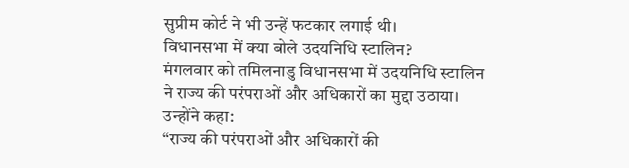सुप्रीम कोर्ट ने भी उन्हें फटकार लगाई थी।
विधानसभा में क्या बोले उदयनिधि स्टालिन?
मंगलवार को तमिलनाडु विधानसभा में उदयनिधि स्टालिन ने राज्य की परंपराओं और अधिकारों का मुद्दा उठाया।
उन्होंने कहा:
“राज्य की परंपराओं और अधिकारों की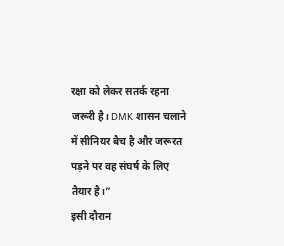रक्षा को लेकर सतर्क रहना जरूरी है। DMK शासन चलाने में सीनियर बैच है और जरूरत पड़ने पर वह संघर्ष के लिए तैयार है।”
इसी दौरान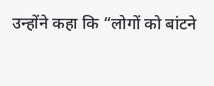उन्होंने कहा कि “लोगों को बांटने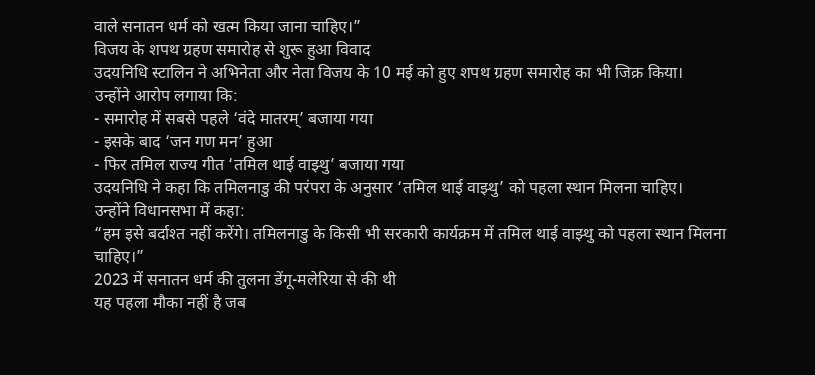वाले सनातन धर्म को खत्म किया जाना चाहिए।”
विजय के शपथ ग्रहण समारोह से शुरू हुआ विवाद
उदयनिधि स्टालिन ने अभिनेता और नेता विजय के 10 मई को हुए शपथ ग्रहण समारोह का भी जिक्र किया।
उन्होंने आरोप लगाया कि:
- समारोह में सबसे पहले ‘वंदे मातरम्’ बजाया गया
- इसके बाद ‘जन गण मन’ हुआ
- फिर तमिल राज्य गीत ‘तमिल थाई वाझ्थु’ बजाया गया
उदयनिधि ने कहा कि तमिलनाडु की परंपरा के अनुसार ‘तमिल थाई वाझ्थु’ को पहला स्थान मिलना चाहिए।
उन्होंने विधानसभा में कहा:
“हम इसे बर्दाश्त नहीं करेंगे। तमिलनाडु के किसी भी सरकारी कार्यक्रम में तमिल थाई वाझ्थु को पहला स्थान मिलना चाहिए।”
2023 में सनातन धर्म की तुलना डेंगू-मलेरिया से की थी
यह पहला मौका नहीं है जब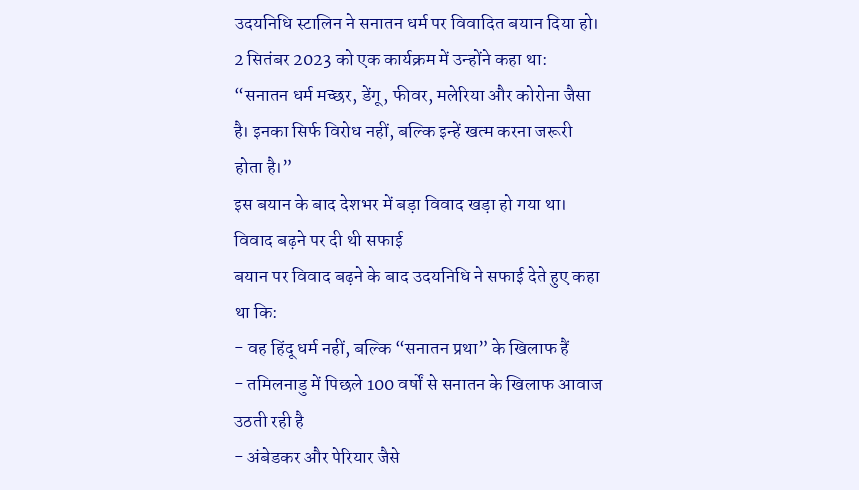उदयनिधि स्टालिन ने सनातन धर्म पर विवादित बयान दिया हो।
2 सितंबर 2023 को एक कार्यक्रम में उन्होंने कहा था:
“सनातन धर्म मच्छर, डेंगू, फीवर, मलेरिया और कोरोना जैसा है। इनका सिर्फ विरोध नहीं, बल्कि इन्हें खत्म करना जरूरी होता है।”
इस बयान के बाद देशभर में बड़ा विवाद खड़ा हो गया था।
विवाद बढ़ने पर दी थी सफाई
बयान पर विवाद बढ़ने के बाद उदयनिधि ने सफाई देते हुए कहा था कि:
- वह हिंदू धर्म नहीं, बल्कि “सनातन प्रथा” के खिलाफ हैं
- तमिलनाडु में पिछले 100 वर्षों से सनातन के खिलाफ आवाज उठती रही है
- अंबेडकर और पेरियार जैसे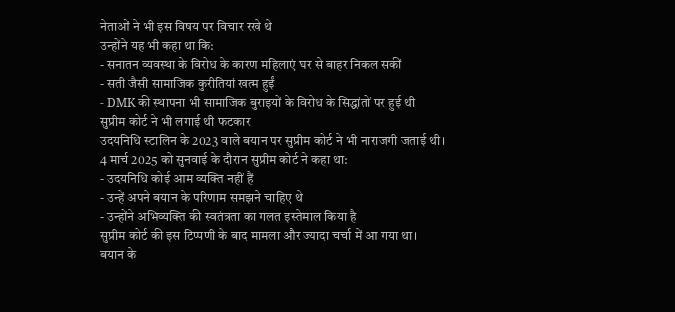नेताओं ने भी इस विषय पर विचार रखे थे
उन्होंने यह भी कहा था कि:
- सनातन व्यवस्था के विरोध के कारण महिलाएं घर से बाहर निकल सकीं
- सती जैसी सामाजिक कुरीतियां खत्म हुईं
- DMK की स्थापना भी सामाजिक बुराइयों के विरोध के सिद्धांतों पर हुई थी
सुप्रीम कोर्ट ने भी लगाई थी फटकार
उदयनिधि स्टालिन के 2023 वाले बयान पर सुप्रीम कोर्ट ने भी नाराजगी जताई थी।
4 मार्च 2025 को सुनवाई के दौरान सुप्रीम कोर्ट ने कहा था:
- उदयनिधि कोई आम व्यक्ति नहीं हैं
- उन्हें अपने बयान के परिणाम समझने चाहिए थे
- उन्होंने अभिव्यक्ति की स्वतंत्रता का गलत इस्तेमाल किया है
सुप्रीम कोर्ट की इस टिप्पणी के बाद मामला और ज्यादा चर्चा में आ गया था।
बयान के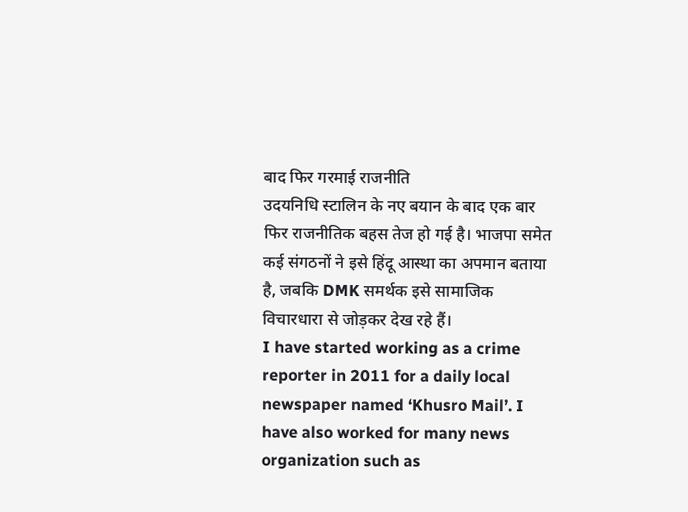बाद फिर गरमाई राजनीति
उदयनिधि स्टालिन के नए बयान के बाद एक बार फिर राजनीतिक बहस तेज हो गई है। भाजपा समेत कई संगठनों ने इसे हिंदू आस्था का अपमान बताया है, जबकि DMK समर्थक इसे सामाजिक विचारधारा से जोड़कर देख रहे हैं।
I have started working as a crime reporter in 2011 for a daily local newspaper named ‘Khusro Mail’. I have also worked for many news organization such as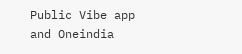Public Vibe app and Oneindia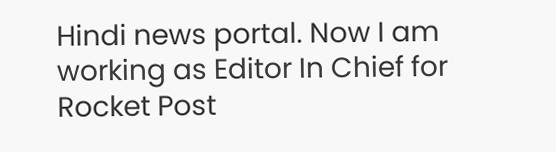Hindi news portal. Now I am working as Editor In Chief for Rocket Post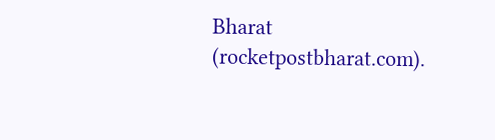Bharat (rocketpostbharat.com).